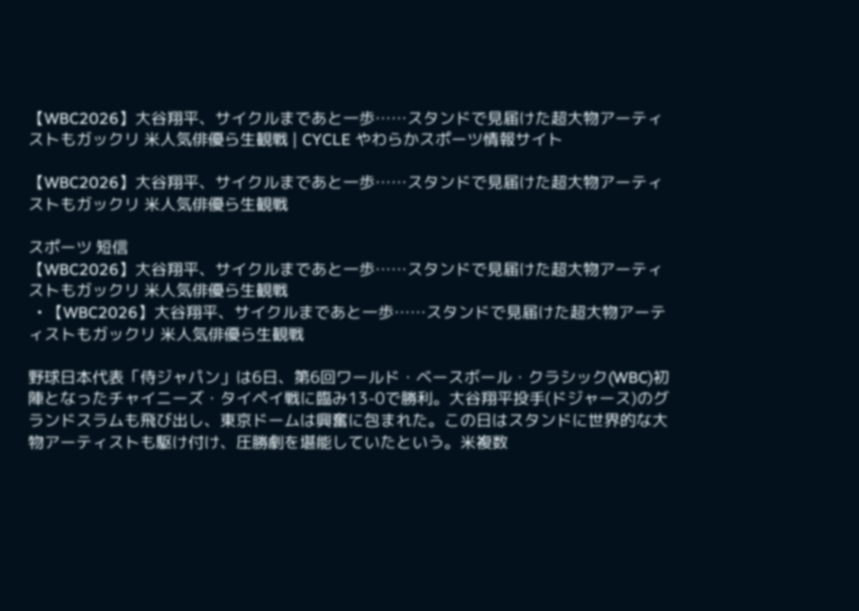【WBC2026】大谷翔平、サイクルまであと一歩……スタンドで見届けた超大物アーティストもガックリ 米人気俳優ら生観戦 | CYCLE やわらかスポーツ情報サイト

【WBC2026】大谷翔平、サイクルまであと一歩……スタンドで見届けた超大物アーティストもガックリ 米人気俳優ら生観戦

スポーツ 短信
【WBC2026】大谷翔平、サイクルまであと一歩……スタンドで見届けた超大物アーティストもガックリ 米人気俳優ら生観戦
  • 【WBC2026】大谷翔平、サイクルまであと一歩……スタンドで見届けた超大物アーティストもガックリ 米人気俳優ら生観戦

野球日本代表「侍ジャパン」は6日、第6回ワールド・ベースボール・クラシック(WBC)初陣となったチャイニーズ・タイペイ戦に臨み13-0で勝利。大谷翔平投手(ドジャース)のグランドスラムも飛び出し、東京ドームは興奮に包まれた。この日はスタンドに世界的な大物アーティストも駆け付け、圧勝劇を堪能していたという。米複数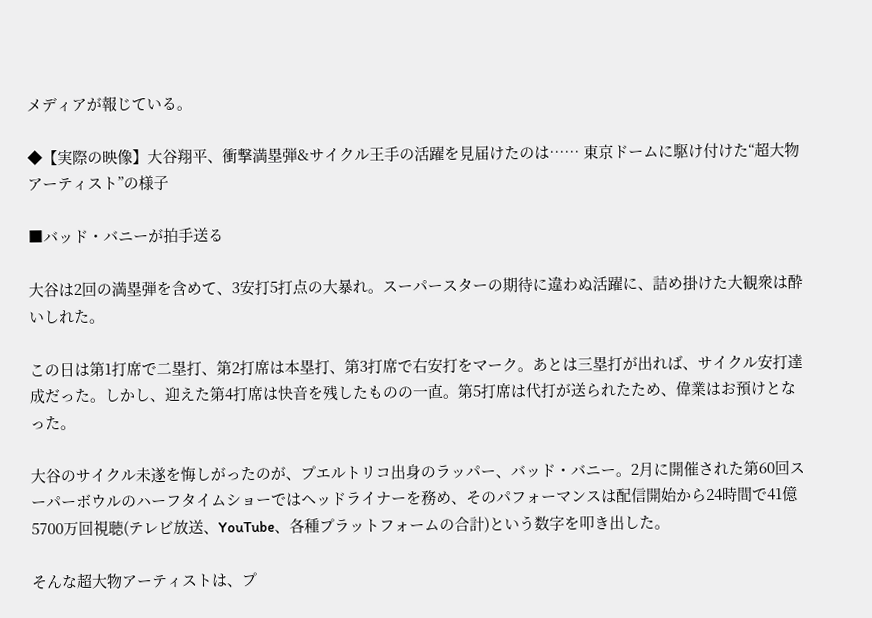メディアが報じている。

◆【実際の映像】大谷翔平、衝撃満塁弾&サイクル王手の活躍を見届けたのは…… 東京ドームに駆け付けた“超大物アーティスト”の様子

■バッド・バニーが拍手送る

大谷は2回の満塁弾を含めて、3安打5打点の大暴れ。スーパースターの期待に違わぬ活躍に、詰め掛けた大観衆は酔いしれた。

この日は第1打席で二塁打、第2打席は本塁打、第3打席で右安打をマーク。あとは三塁打が出れば、サイクル安打達成だった。しかし、迎えた第4打席は快音を残したものの一直。第5打席は代打が送られたため、偉業はお預けとなった。

大谷のサイクル未遂を悔しがったのが、プエルトリコ出身のラッパー、バッド・バニー。2月に開催された第60回スーパーボウルのハーフタイムショーではヘッドライナーを務め、そのパフォーマンスは配信開始から24時間で41億5700万回視聴(テレビ放送、YouTube、各種プラットフォームの合計)という数字を叩き出した。

そんな超大物アーティストは、プ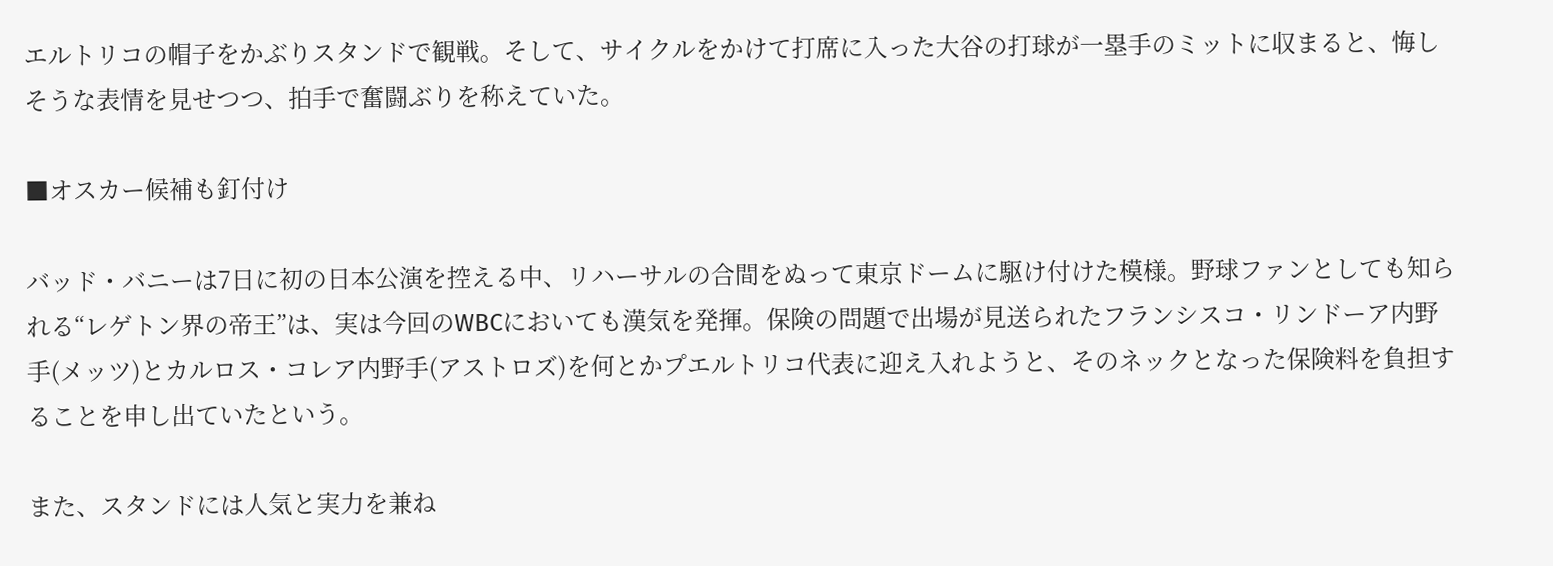エルトリコの帽子をかぶりスタンドで観戦。そして、サイクルをかけて打席に入った大谷の打球が一塁手のミットに収まると、悔しそうな表情を見せつつ、拍手で奮闘ぶりを称えていた。

■オスカー候補も釘付け

バッド・バニーは7日に初の日本公演を控える中、リハーサルの合間をぬって東京ドームに駆け付けた模様。野球ファンとしても知られる“レゲトン界の帝王”は、実は今回のWBCにおいても漢気を発揮。保険の問題で出場が見送られたフランシスコ・リンドーア内野手(メッツ)とカルロス・コレア内野手(アストロズ)を何とかプエルトリコ代表に迎え入れようと、そのネックとなった保険料を負担することを申し出ていたという。

また、スタンドには人気と実力を兼ね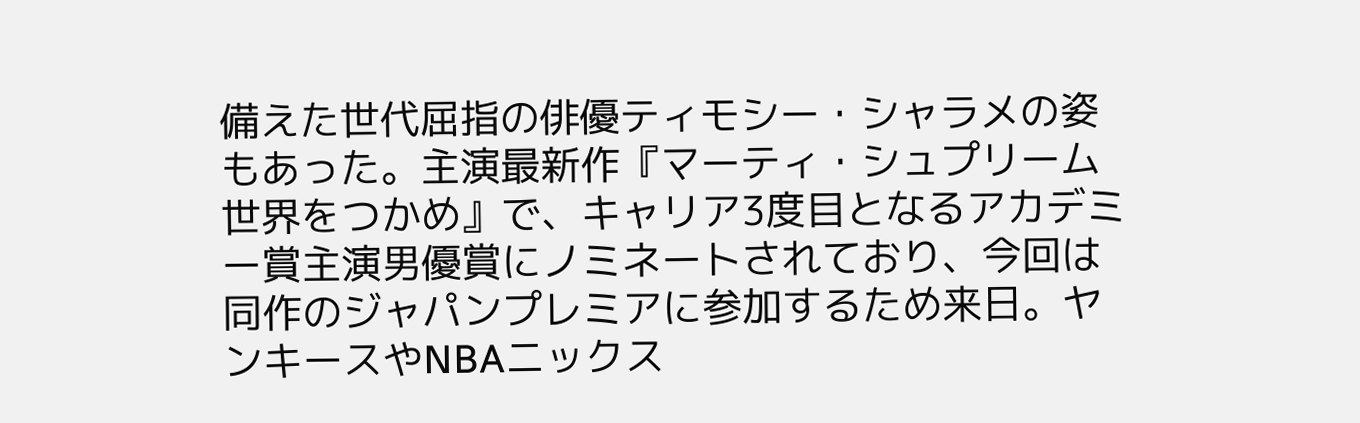備えた世代屈指の俳優ティモシー・シャラメの姿もあった。主演最新作『マーティ・シュプリーム 世界をつかめ』で、キャリア3度目となるアカデミー賞主演男優賞にノミネートされており、今回は同作のジャパンプレミアに参加するため来日。ヤンキースやNBAニックス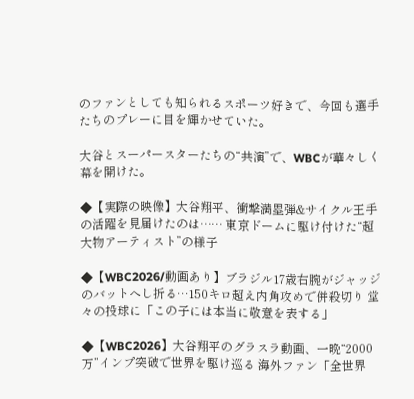のファンとしても知られるスポーツ好きで、今回も選手たちのプレーに目を輝かせていた。

大谷とスーパースターたちの“共演”で、WBCが華々しく幕を開けた。

◆【実際の映像】大谷翔平、衝撃満塁弾&サイクル王手の活躍を見届けたのは…… 東京ドームに駆け付けた“超大物アーティスト”の様子

◆【WBC2026/動画あり】ブラジル17歳右腕がジャッジのバットへし折る…150キロ超え内角攻めで併殺切り 堂々の投球に「この子には本当に敬意を表する」

◆【WBC2026】大谷翔平のグラスラ動画、一晩“2000万”インプ突破で世界を駆け巡る 海外ファン「全世界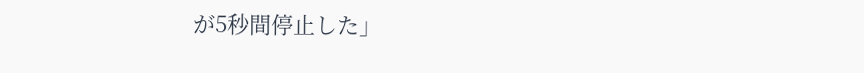が5秒間停止した」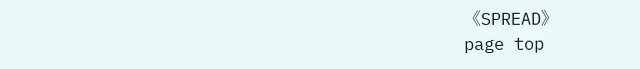《SPREAD》
page top